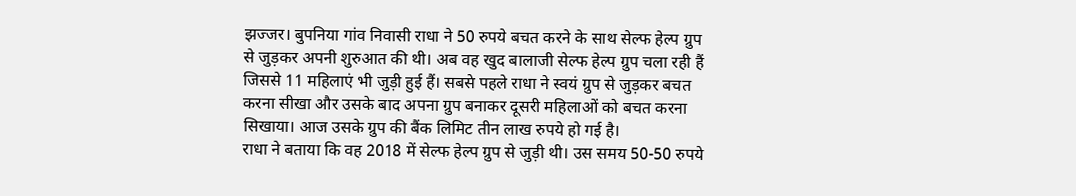झज्जर। बुपनिया गांव निवासी राधा ने 50 रुपये बचत करने के साथ सेल्फ हेल्प ग्रुप से जुड़कर अपनी शुरुआत की थी। अब वह खुद बालाजी सेल्फ हेल्प ग्रुप चला रही हैं जिससे 11 महिलाएं भी जुड़ी हुई हैं। सबसे पहले राधा ने स्वयं ग्रुप से जुड़कर बचत करना सीखा और उसके बाद अपना ग्रुप बनाकर दूसरी महिलाओं को बचत करना सिखाया। आज उसके ग्रुप की बैंक लिमिट तीन लाख रुपये हो गई है।
राधा ने बताया कि वह 2018 में सेल्फ हेल्प ग्रुप से जुड़ी थी। उस समय 50-50 रुपये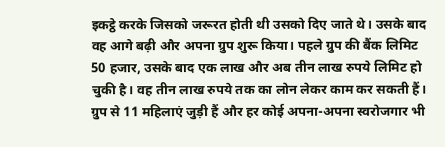इकट्ठे करके जिसको जरूरत होती थी उसको दिए जाते थे। उसके बाद वह आगे बढ़ी और अपना ग्रुप शुरू किया। पहले ग्रुप की बैंक लिमिट 50 हजार, उसके बाद एक लाख और अब तीन लाख रुपये लिमिट हो चुकी है। वह तीन लाख रुपये तक का लोन लेकर काम कर सकती हैं। ग्रुप से 11 महिलाएं जुड़ी हैं और हर कोई अपना-अपना स्वरोजगार भी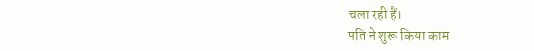चला रही हैं।
पति ने शुरू किया काम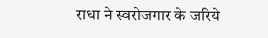राधा ने स्वरोजगार के जरिये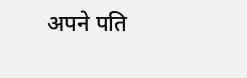अपने पति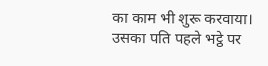का काम भी शुरू करवाया। उसका पति पहले भट्ठे पर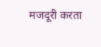मजदूरी करता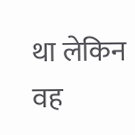था लेकिन वह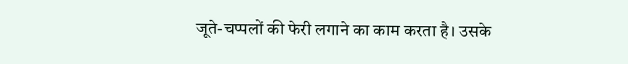जूते-चप्पलों की फेरी लगाने का काम करता है। उसके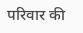परिवार की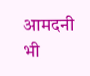आमदनी भी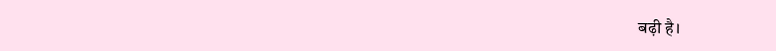बढ़ी है।